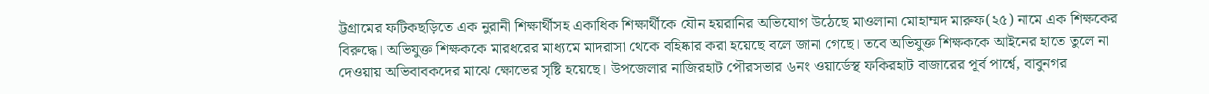ট্টগ্রামের ফটিকছড়িতে এক নুরানী শিক্ষার্থীসহ একাধিক শিক্ষার্থীকে যৌন হয়রানির অভিযোগ উঠেছে মাওলানা মোহাম্মদ মারুফ(২৫) নামে এক শিক্ষকের বিরুদ্ধে। অভিযুক্ত শিক্ষককে মারধরের মাধ্যমে মাদরাসা থেকে বহিষ্কার করা হয়েছে বলে জানা গেছে। তবে অভিযুক্ত শিক্ষককে আইনের হাতে তুলে না দেওয়ায় অভিবাবকদের মাঝে ক্ষোভের সৃষ্টি হয়েছে। উপজেলার নাজিরহাট পৌরসভার ৬নং ওয়ার্ডেস্থ ফকিরহাট বাজারের পূর্ব পার্শ্বে, বাবুনগর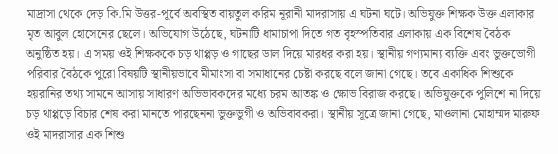মাদ্রাসা থেকে দেড় কি.মি উত্তর-পূর্বে অবস্থিত বায়তুল করিম নূরানী মাদরাসায় এ ঘটনা ঘটে। অভিযুক্ত শিক্ষক উক্ত এলাকার মৃত আবুল হোসেনের ছেলে। অভিযোগ উঠেছে, ঘটনাটি ধামাচাপা দিতে গত বৃহস্পতিবার এলাকায় এক বিশেষ বৈঠক অনুষ্ঠিত হয়। এ সময় ওই শিক্ষককে চড় থাপ্পড় ও গাছের ডাল দিয়ে মারধর করা হয়। স্থানীয় গণ্যমান্য ব্যক্তি এবং ভুক্তভোগী পরিবার বৈঠকে পুরো বিষয়টি স্থানীয়ভাবে মীমাংসা বা সমাধানের চেষ্টা করছে বলে জানা গেছে। তবে একাধিক শিশুকে হয়রানির তথ্য সামনে আসায় সাধারণ অভিভাবকদের মধ্যে চরম আতঙ্ক ও ক্ষোভ বিরাজ করছে। অভিযুক্তকে পুলিশে না দিয়ে চড় থাপ্পড়ে বিচার শেষ করা মানতে পারছেননা ভুক্তভুগী ও অভিবাবকরা। স্থানীয় সূত্রে জানা গেছে, মাওলানা মোহাম্মদ মারুফ ওই মাদরাসার এক শিশু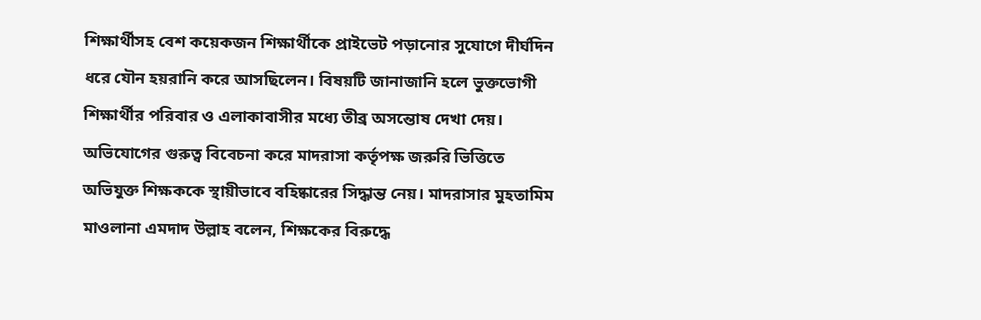শিক্ষার্থীসহ বেশ কয়েকজন শিক্ষার্থীকে প্রাইভেট পড়ানোর সুযোগে দীর্ঘদিন ধরে যৌন হয়রানি করে আসছিলেন। বিষয়টি জানাজানি হলে ভুক্তভোগী শিক্ষার্থীর পরিবার ও এলাকাবাসীর মধ্যে তীব্র অসন্তোষ দেখা দেয়। অভিযোগের গুরুত্ব বিবেচনা করে মাদরাসা কর্তৃপক্ষ জরুরি ভিত্তিতে অভিযুক্ত শিক্ষককে স্থায়ীভাবে বহিষ্কারের সিদ্ধান্ত নেয়। মাদরাসার মুহতামিম মাওলানা এমদাদ উল্লাহ বলেন, শিক্ষকের বিরুদ্ধে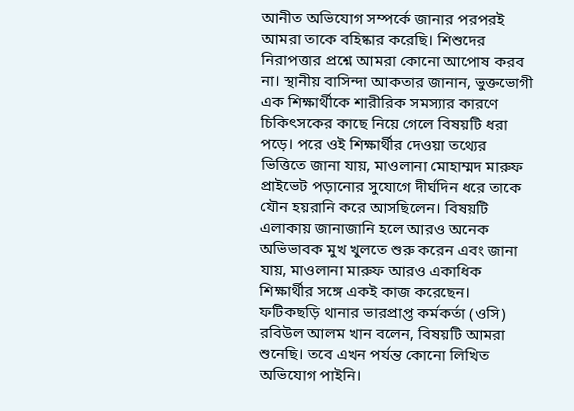আনীত অভিযোগ সম্পর্কে জানার পরপরই আমরা তাকে বহিষ্কার করেছি। শিশুদের নিরাপত্তার প্রশ্নে আমরা কোনো আপোষ করব না। স্থানীয় বাসিন্দা আকতার জানান, ভুক্তভোগী এক শিক্ষার্থীকে শারীরিক সমস্যার কারণে চিকিৎসকের কাছে নিয়ে গেলে বিষয়টি ধরা পড়ে। পরে ওই শিক্ষার্থীর দেওয়া তথ্যের ভিত্তিতে জানা যায়, মাওলানা মোহাম্মদ মারুফ প্রাইভেট পড়ানোর সুযোগে দীর্ঘদিন ধরে তাকে যৌন হয়রানি করে আসছিলেন। বিষয়টি এলাকায় জানাজানি হলে আরও অনেক অভিভাবক মুখ খুলতে শুরু করেন এবং জানা যায়, মাওলানা মারুফ আরও একাধিক শিক্ষার্থীর সঙ্গে একই কাজ করেছেন। ফটিকছড়ি থানার ভারপ্রাপ্ত কর্মকর্তা (ওসি) রবিউল আলম খান বলেন, বিষয়টি আমরা শুনেছি। তবে এখন পর্যন্ত কোনো লিখিত অভিযোগ পাইনি।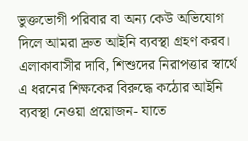ভুক্তভোগী পরিবার বা অন্য কেউ অভিযোগ দিলে আমরা দ্রুত আইনি ব্যবস্থা গ্রহণ করব। এলাকাবাসীর দাবি, শিশুদের নিরাপত্তার স্বার্থে এ ধরনের শিক্ষকের বিরুদ্ধে কঠোর আইনি ব্যবস্থা নেওয়া প্রয়োজন- যাতে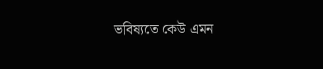ভবিষ্যতে কেউ এমন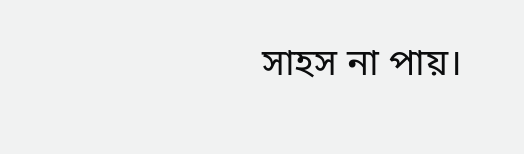সাহস না পায়।